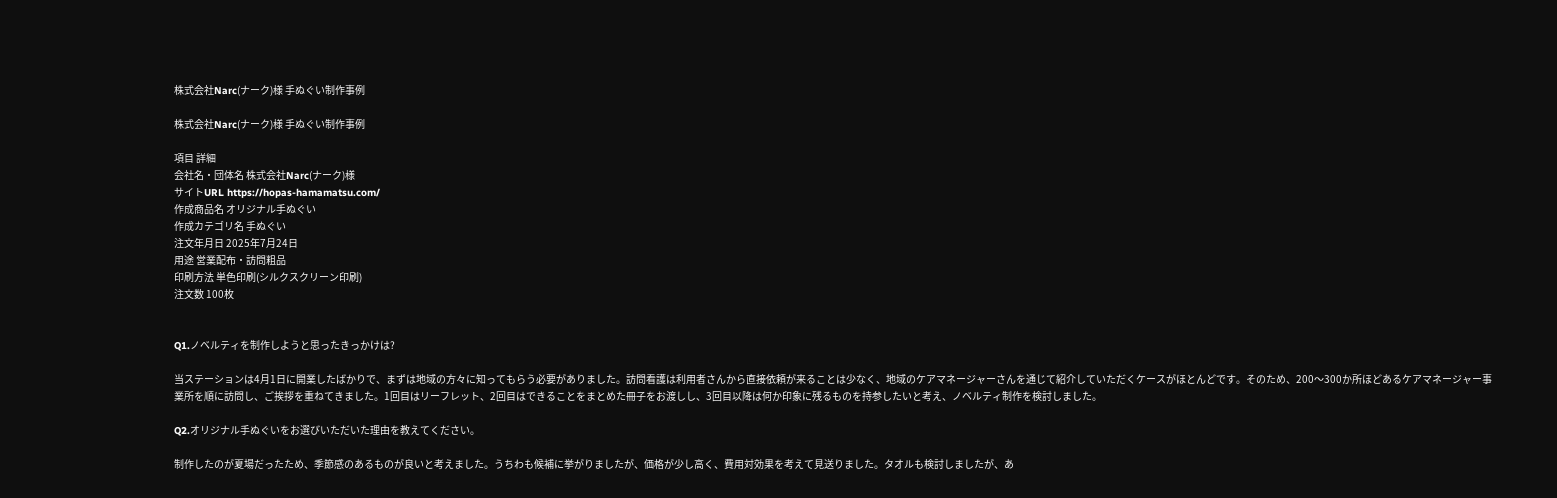株式会社Narc(ナーク)様 手ぬぐい制作事例

株式会社Narc(ナーク)様 手ぬぐい制作事例

項目 詳細
会社名・団体名 株式会社Narc(ナーク)様
サイトURL https://hopas-hamamatsu.com/
作成商品名 オリジナル手ぬぐい
作成カテゴリ名 手ぬぐい
注文年月日 2025年7月24日
用途 営業配布・訪問粗品
印刷方法 単色印刷(シルクスクリーン印刷)
注文数 100枚


Q1.ノベルティを制作しようと思ったきっかけは?

当ステーションは4月1日に開業したばかりで、まずは地域の方々に知ってもらう必要がありました。訪問看護は利用者さんから直接依頼が来ることは少なく、地域のケアマネージャーさんを通じて紹介していただくケースがほとんどです。そのため、200〜300か所ほどあるケアマネージャー事業所を順に訪問し、ご挨拶を重ねてきました。1回目はリーフレット、2回目はできることをまとめた冊子をお渡しし、3回目以降は何か印象に残るものを持参したいと考え、ノベルティ制作を検討しました。

Q2.オリジナル手ぬぐいをお選びいただいた理由を教えてください。

制作したのが夏場だったため、季節感のあるものが良いと考えました。うちわも候補に挙がりましたが、価格が少し高く、費用対効果を考えて見送りました。タオルも検討しましたが、あ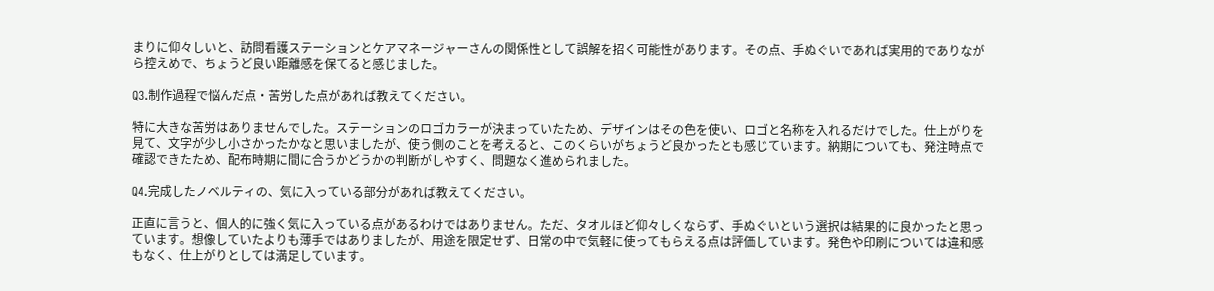まりに仰々しいと、訪問看護ステーションとケアマネージャーさんの関係性として誤解を招く可能性があります。その点、手ぬぐいであれば実用的でありながら控えめで、ちょうど良い距離感を保てると感じました。

Q3.制作過程で悩んだ点・苦労した点があれば教えてください。

特に大きな苦労はありませんでした。ステーションのロゴカラーが決まっていたため、デザインはその色を使い、ロゴと名称を入れるだけでした。仕上がりを見て、文字が少し小さかったかなと思いましたが、使う側のことを考えると、このくらいがちょうど良かったとも感じています。納期についても、発注時点で確認できたため、配布時期に間に合うかどうかの判断がしやすく、問題なく進められました。

Q4.完成したノベルティの、気に入っている部分があれば教えてください。

正直に言うと、個人的に強く気に入っている点があるわけではありません。ただ、タオルほど仰々しくならず、手ぬぐいという選択は結果的に良かったと思っています。想像していたよりも薄手ではありましたが、用途を限定せず、日常の中で気軽に使ってもらえる点は評価しています。発色や印刷については違和感もなく、仕上がりとしては満足しています。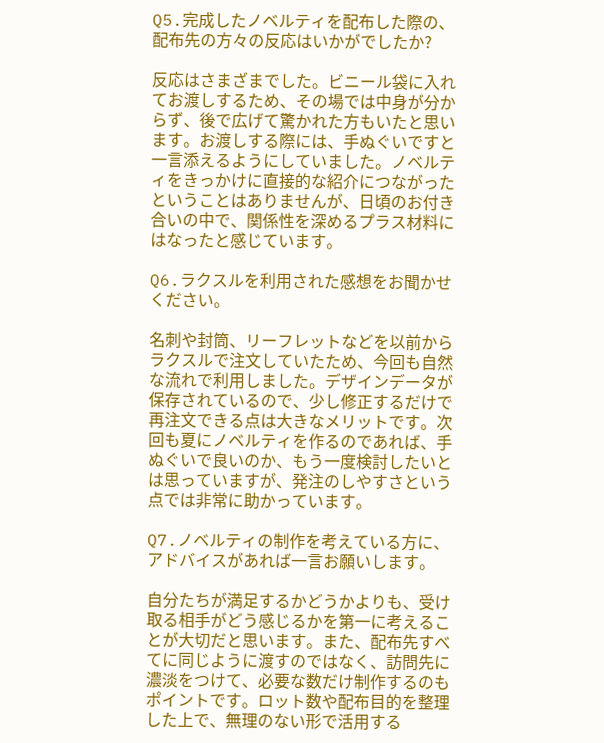Q5.完成したノベルティを配布した際の、配布先の方々の反応はいかがでしたか?

反応はさまざまでした。ビニール袋に入れてお渡しするため、その場では中身が分からず、後で広げて驚かれた方もいたと思います。お渡しする際には、手ぬぐいですと一言添えるようにしていました。ノベルティをきっかけに直接的な紹介につながったということはありませんが、日頃のお付き合いの中で、関係性を深めるプラス材料にはなったと感じています。

Q6.ラクスルを利用された感想をお聞かせください。

名刺や封筒、リーフレットなどを以前からラクスルで注文していたため、今回も自然な流れで利用しました。デザインデータが保存されているので、少し修正するだけで再注文できる点は大きなメリットです。次回も夏にノベルティを作るのであれば、手ぬぐいで良いのか、もう一度検討したいとは思っていますが、発注のしやすさという点では非常に助かっています。

Q7.ノベルティの制作を考えている方に、アドバイスがあれば一言お願いします。

自分たちが満足するかどうかよりも、受け取る相手がどう感じるかを第一に考えることが大切だと思います。また、配布先すべてに同じように渡すのではなく、訪問先に濃淡をつけて、必要な数だけ制作するのもポイントです。ロット数や配布目的を整理した上で、無理のない形で活用する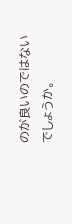のが良いのではないでしょうか。